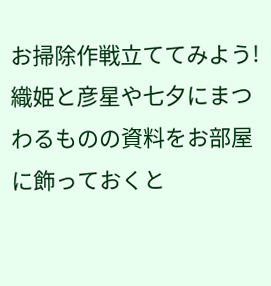お掃除作戦立ててみよう!
織姫と彦星や七夕にまつわるものの資料をお部屋に飾っておくと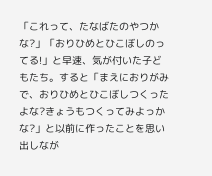「これって、たなばたのやつかな?」「おりひめとひこぼしのってる!」と早速、気が付いた子どもたち。すると「まえにおりがみで、おりひめとひこぼしつくったよな?きょうもつくってみよっかな?」と以前に作ったことを思い出しなが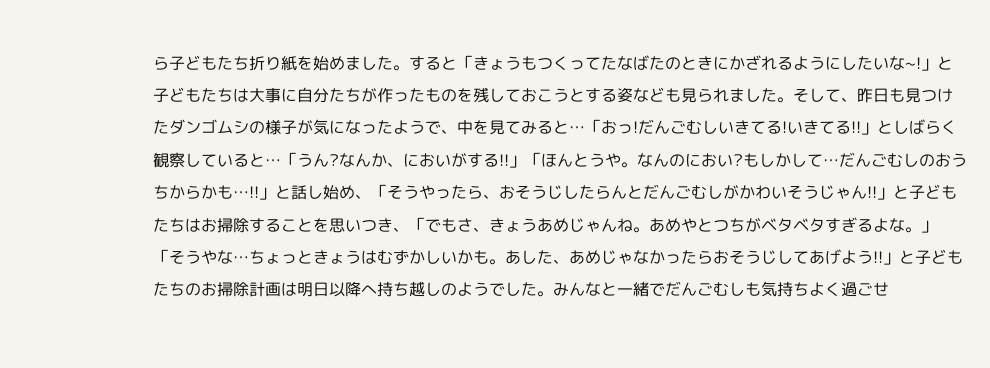ら子どもたち折り紙を始めました。すると「きょうもつくってたなばたのときにかざれるようにしたいな~!」と子どもたちは大事に自分たちが作ったものを残しておこうとする姿なども見られました。そして、昨日も見つけたダンゴムシの様子が気になったようで、中を見てみると…「おっ!だんごむしいきてる!いきてる!!」としばらく観察していると…「うん?なんか、においがする!!」「ほんとうや。なんのにおい?もしかして…だんごむしのおうちからかも…!!」と話し始め、「そうやったら、おそうじしたらんとだんごむしがかわいそうじゃん!!」と子どもたちはお掃除することを思いつき、「でもさ、きょうあめじゃんね。あめやとつちがベタベタすぎるよな。」「そうやな…ちょっときょうはむずかしいかも。あした、あめじゃなかったらおそうじしてあげよう!!」と子どもたちのお掃除計画は明日以降へ持ち越しのようでした。みんなと一緒でだんごむしも気持ちよく過ごせ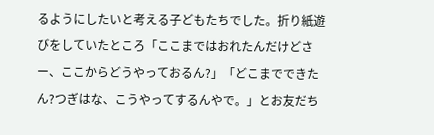るようにしたいと考える子どもたちでした。折り紙遊びをしていたところ「ここまではおれたんだけどさー、ここからどうやっておるん?」「どこまでできたん?つぎはな、こうやってするんやで。」とお友だち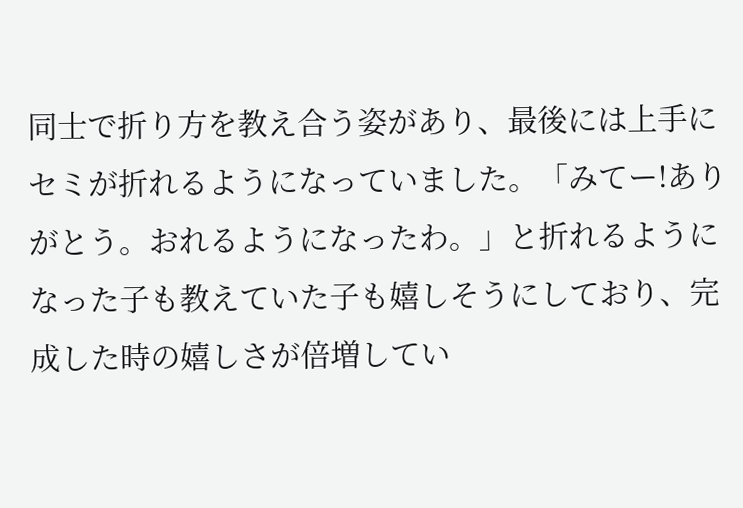同士で折り方を教え合う姿があり、最後には上手にセミが折れるようになっていました。「みてー!ありがとう。おれるようになったわ。」と折れるようになった子も教えていた子も嬉しそうにしており、完成した時の嬉しさが倍増してい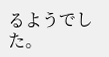るようでした。